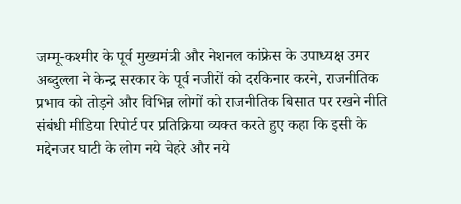जम्मू-कश्मीर के पूर्व मुख्यमंत्री और नेशनल कांफ्रेस के उपाध्यक्ष उमर अब्दुल्ला ने केन्द्र सरकार के पूर्व नजीरों को दरकिनार करने, राजनीतिक प्रभाव को तोड़ने और विभिन्न लोगों को राजनीतिक बिसात पर रखने नीति संबंधी मीडिया रिपोर्ट पर प्रतिक्रिया व्यक्त करते हुए कहा कि इसी के मद्देनजर घाटी के लोग नये चेहरे और नये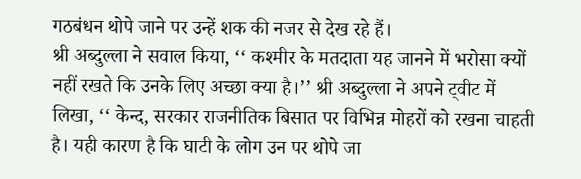गठबंधन थोपे जाने पर उन्हें शक की नजर से देख रहे हैं।
श्री अब्दुल्ला ने सवाल किया, ‘‘ कश्मीर के मतदाता यह जानने में भरोसा क्यों नहीं रखते कि उनके लिए अच्छा क्या है।’’ श्री अब्दुल्ला ने अपने ट्वीट में लिखा, ‘‘ केन्द, सरकार राजनीतिक बिसात पर विभिन्न मोहरों को रखना चाहती है। यही कारण है कि घाटी के लोग उन पर थोपे जा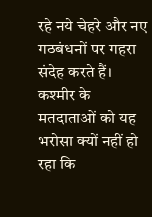रहे नये चेहरे और नए गठबंधनों पर गहरा संदेह करते हैं। कश्मीर के मतदाताओं को यह भरोसा क्यों नहीं हो रहा कि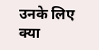उनके लिए क्या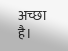अच्छा है।